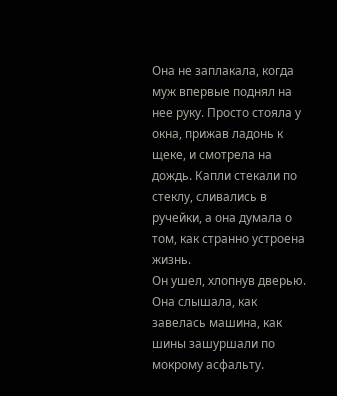Она не заплакала, когда муж впервые поднял на нее руку. Просто стояла у окна, прижав ладонь к щеке, и смотрела на дождь. Капли стекали по стеклу, сливались в ручейки, а она думала о том, как странно устроена жизнь.
Он ушел, хлопнув дверью. Она слышала, как завелась машина, как шины зашуршали по мокрому асфальту.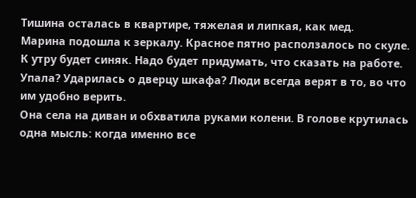Тишина осталась в квартире, тяжелая и липкая, как мед.
Марина подошла к зеркалу. Красное пятно расползалось по скуле. К утру будет синяк. Надо будет придумать, что сказать на работе. Упала? Ударилась о дверцу шкафа? Люди всегда верят в то, во что им удобно верить.
Она села на диван и обхватила руками колени. В голове крутилась одна мысль: когда именно все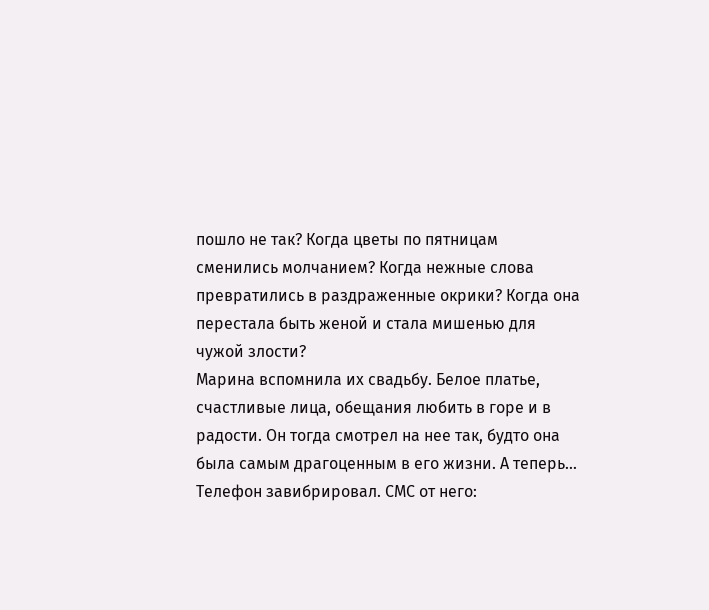пошло не так? Когда цветы по пятницам сменились молчанием? Когда нежные слова превратились в раздраженные окрики? Когда она перестала быть женой и стала мишенью для чужой злости?
Марина вспомнила их свадьбу. Белое платье, счастливые лица, обещания любить в горе и в радости. Он тогда смотрел на нее так, будто она была самым драгоценным в его жизни. А теперь...
Телефон завибрировал. СМС от него: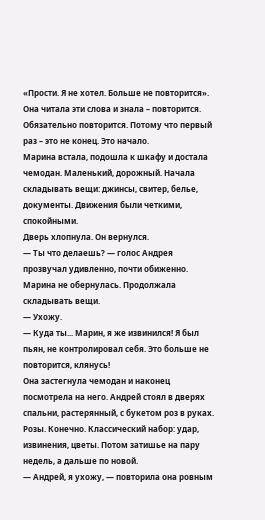«Прости. Я не хотел. Больше не повторится».
Она читала эти слова и знала – повторится. Обязательно повторится. Потому что первый раз – это не конец. Это начало.
Марина встала, подошла к шкафу и достала чемодан. Маленький, дорожный. Начала складывать вещи: джинсы, свитер, белье, документы. Движения были четкими, спокойными.
Дверь хлопнула. Он вернулся.
— Ты что делаешь? — голос Андрея прозвучал удивленно, почти обиженно.
Марина не обернулась. Продолжала складывать вещи.
— Ухожу.
— Куда ты... Марин, я же извинился! Я был пьян, не контролировал себя. Это больше не повторится, клянусь!
Она застегнула чемодан и наконец посмотрела на него. Андрей стоял в дверях спальни, растерянный, с букетом роз в руках. Розы. Конечно. Классический набор: удар, извинения, цветы. Потом затишье на пару недель, а дальше по новой.
— Андрей, я ухожу, — повторила она ровным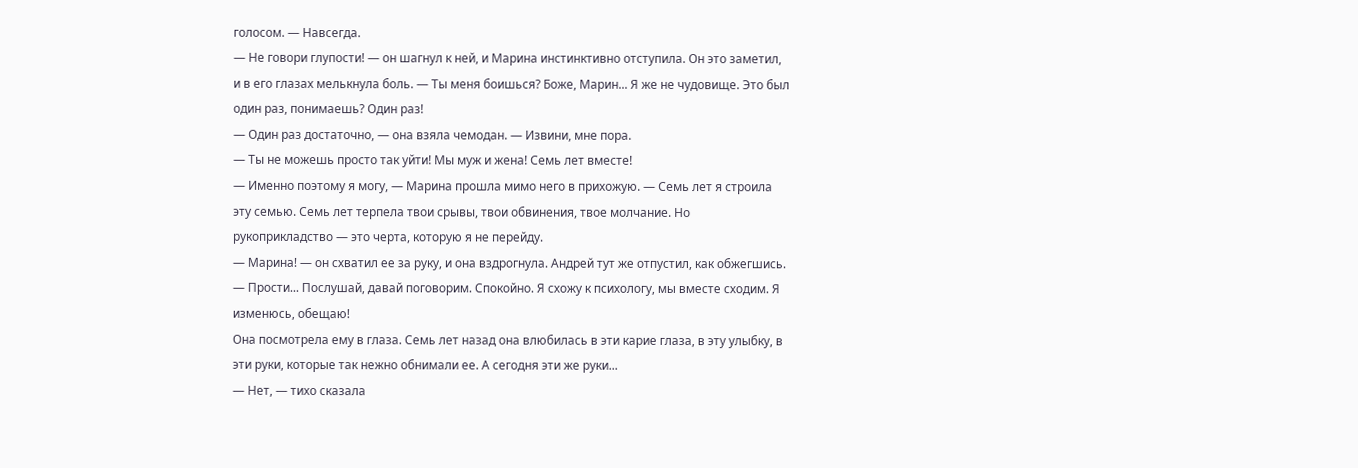голосом. — Навсегда.
— Не говори глупости! — он шагнул к ней, и Марина инстинктивно отступила. Он это заметил, и в его глазах мелькнула боль. — Ты меня боишься? Боже, Марин... Я же не чудовище. Это был один раз, понимаешь? Один раз!
— Один раз достаточно, — она взяла чемодан. — Извини, мне пора.
— Ты не можешь просто так уйти! Мы муж и жена! Семь лет вместе!
— Именно поэтому я могу, — Марина прошла мимо него в прихожую. — Семь лет я строила эту семью. Семь лет терпела твои срывы, твои обвинения, твое молчание. Но рукоприкладство — это черта, которую я не перейду.
— Марина! — он схватил ее за руку, и она вздрогнула. Андрей тут же отпустил, как обжегшись. — Прости... Послушай, давай поговорим. Спокойно. Я схожу к психологу, мы вместе сходим. Я изменюсь, обещаю!
Она посмотрела ему в глаза. Семь лет назад она влюбилась в эти карие глаза, в эту улыбку, в эти руки, которые так нежно обнимали ее. А сегодня эти же руки...
— Нет, — тихо сказала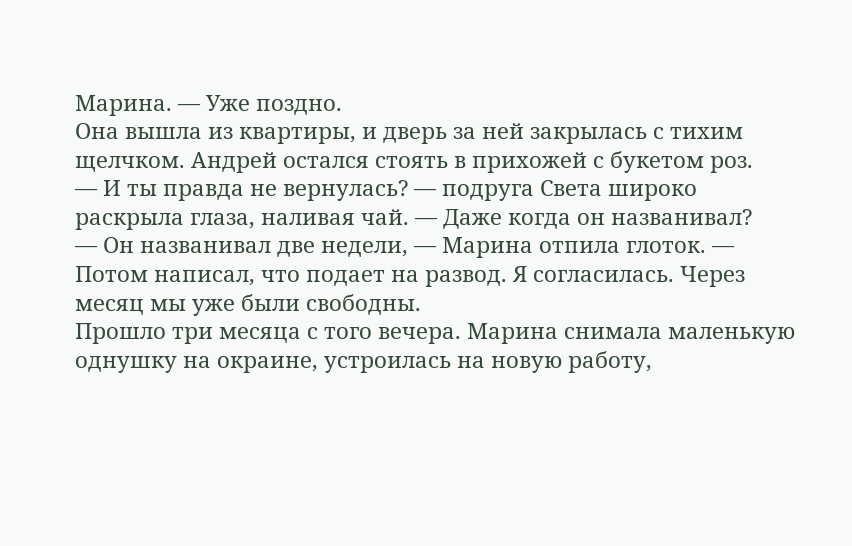Марина. — Уже поздно.
Она вышла из квартиры, и дверь за ней закрылась с тихим щелчком. Андрей остался стоять в прихожей с букетом роз.
— И ты правда не вернулась? — подруга Света широко раскрыла глаза, наливая чай. — Даже когда он названивал?
— Он названивал две недели, — Марина отпила глоток. — Потом написал, что подает на развод. Я согласилась. Через месяц мы уже были свободны.
Прошло три месяца с того вечера. Марина снимала маленькую однушку на окраине, устроилась на новую работу,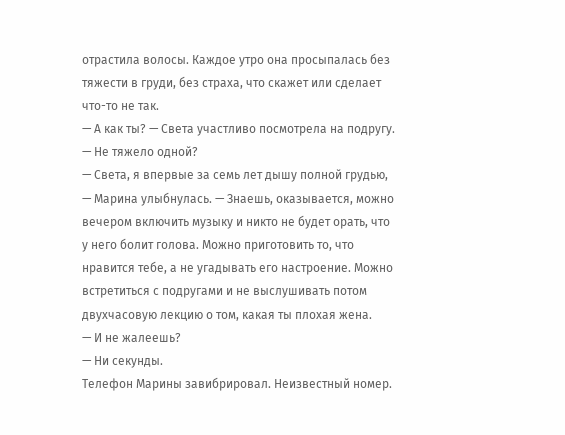отрастила волосы. Каждое утро она просыпалась без тяжести в груди, без страха, что скажет или сделает что-то не так.
— А как ты? — Света участливо посмотрела на подругу. — Не тяжело одной?
— Света, я впервые за семь лет дышу полной грудью, — Марина улыбнулась. — Знаешь, оказывается, можно вечером включить музыку и никто не будет орать, что у него болит голова. Можно приготовить то, что нравится тебе, а не угадывать его настроение. Можно встретиться с подругами и не выслушивать потом двухчасовую лекцию о том, какая ты плохая жена.
— И не жалеешь?
— Ни секунды.
Телефон Марины завибрировал. Неизвестный номер.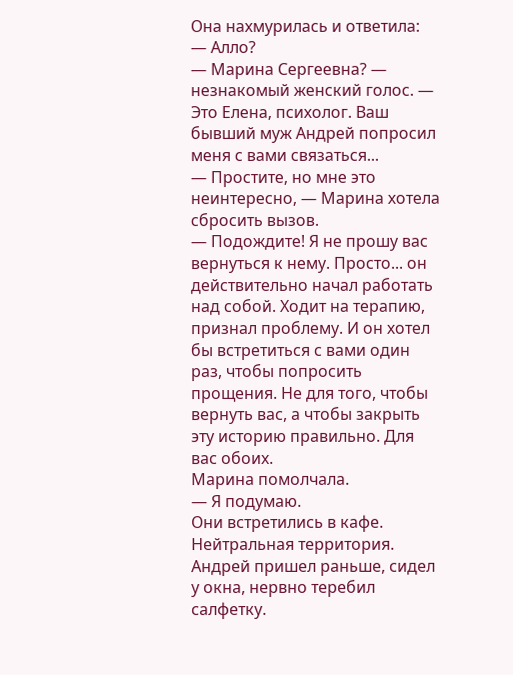Она нахмурилась и ответила:
— Алло?
— Марина Сергеевна? — незнакомый женский голос. — Это Елена, психолог. Ваш бывший муж Андрей попросил меня с вами связаться...
— Простите, но мне это неинтересно, — Марина хотела сбросить вызов.
— Подождите! Я не прошу вас вернуться к нему. Просто... он действительно начал работать над собой. Ходит на терапию, признал проблему. И он хотел бы встретиться с вами один раз, чтобы попросить прощения. Не для того, чтобы вернуть вас, а чтобы закрыть эту историю правильно. Для вас обоих.
Марина помолчала.
— Я подумаю.
Они встретились в кафе. Нейтральная территория. Андрей пришел раньше, сидел у окна, нервно теребил салфетку.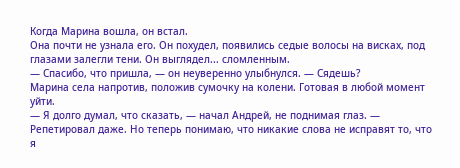Когда Марина вошла, он встал.
Она почти не узнала его. Он похудел, появились седые волосы на висках, под глазами залегли тени. Он выглядел... сломленным.
— Спасибо, что пришла, — он неуверенно улыбнулся. — Сядешь?
Марина села напротив, положив сумочку на колени. Готовая в любой момент уйти.
— Я долго думал, что сказать, — начал Андрей, не поднимая глаз. — Репетировал даже. Но теперь понимаю, что никакие слова не исправят то, что я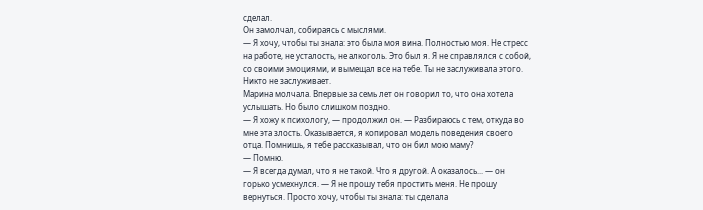сделал.
Он замолчал, собираясь с мыслями.
— Я хочу, чтобы ты знала: это была моя вина. Полностью моя. Не стресс на работе, не усталость, не алкоголь. Это был я. Я не справлялся с собой, со своими эмоциями, и вымещал все на тебе. Ты не заслуживала этого. Никто не заслуживает.
Марина молчала. Впервые за семь лет он говорил то, что она хотела услышать. Но было слишком поздно.
— Я хожу к психологу, — продолжил он. — Разбираюсь с тем, откуда во мне эта злость. Оказывается, я копировал модель поведения своего отца. Помнишь, я тебе рассказывал, что он бил мою маму?
— Помню.
— Я всегда думал, что я не такой. Что я другой. А оказалось... — он горько усмехнулся. — Я не прошу тебя простить меня. Не прошу вернуться. Просто хочу, чтобы ты знала: ты сделала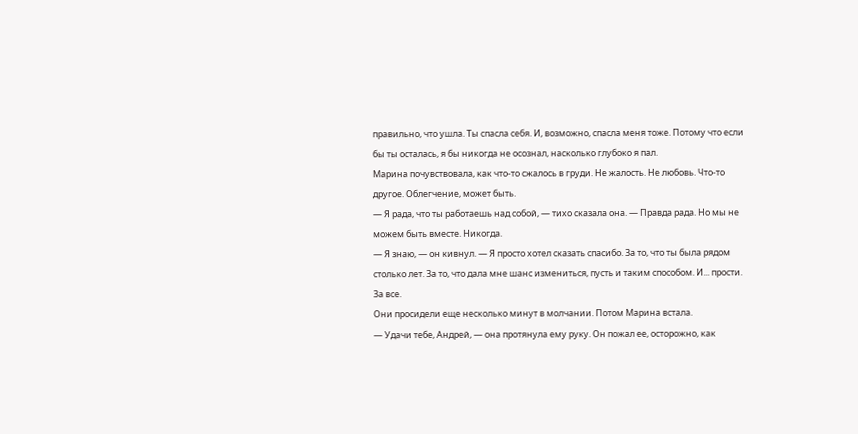правильно, что ушла. Ты спасла себя. И, возможно, спасла меня тоже. Потому что если бы ты осталась, я бы никогда не осознал, насколько глубоко я пал.
Марина почувствовала, как что-то сжалось в груди. Не жалость. Не любовь. Что-то другое. Облегчение, может быть.
— Я рада, что ты работаешь над собой, — тихо сказала она. — Правда рада. Но мы не можем быть вместе. Никогда.
— Я знаю, — он кивнул. — Я просто хотел сказать спасибо. За то, что ты была рядом столько лет. За то, что дала мне шанс измениться, пусть и таким способом. И... прости. За все.
Они просидели еще несколько минут в молчании. Потом Марина встала.
— Удачи тебе, Андрей, — она протянула ему руку. Он пожал ее, осторожно, как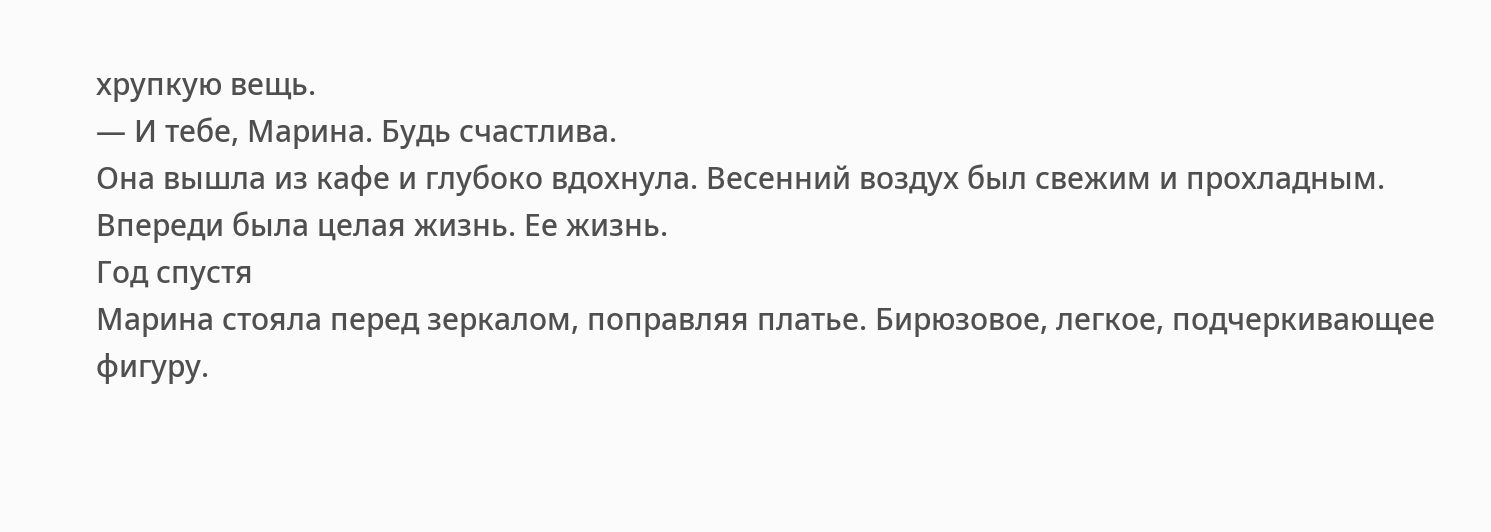хрупкую вещь.
— И тебе, Марина. Будь счастлива.
Она вышла из кафе и глубоко вдохнула. Весенний воздух был свежим и прохладным. Впереди была целая жизнь. Ее жизнь.
Год спустя
Марина стояла перед зеркалом, поправляя платье. Бирюзовое, легкое, подчеркивающее фигуру.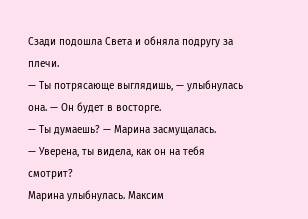Сзади подошла Света и обняла подругу за плечи.
— Ты потрясающе выглядишь, — улыбнулась она. — Он будет в восторге.
— Ты думаешь? — Марина засмущалась.
— Уверена, ты видела, как он на тебя смотрит?
Марина улыбнулась. Максим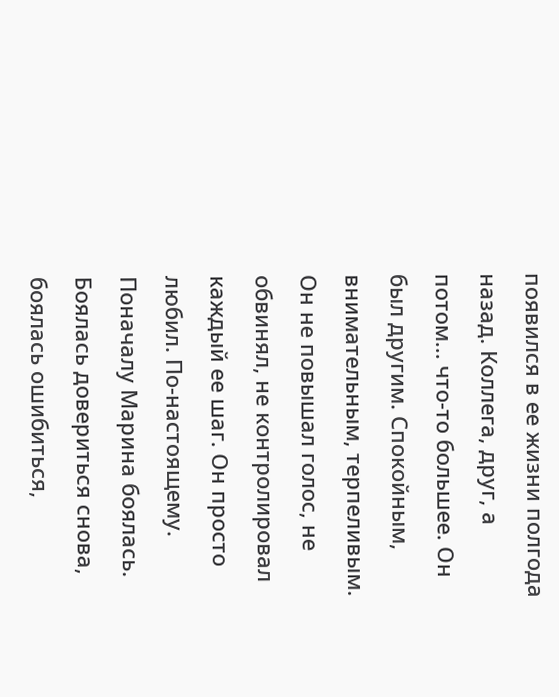появился в ее жизни полгода назад. Коллега, друг, а потом... что-то большее. Он был другим. Спокойным, внимательным, терпеливым. Он не повышал голос, не обвинял, не контролировал каждый ее шаг. Он просто любил. По-настоящему.
Поначалу Марина боялась. Боялась довериться снова, боялась ошибиться,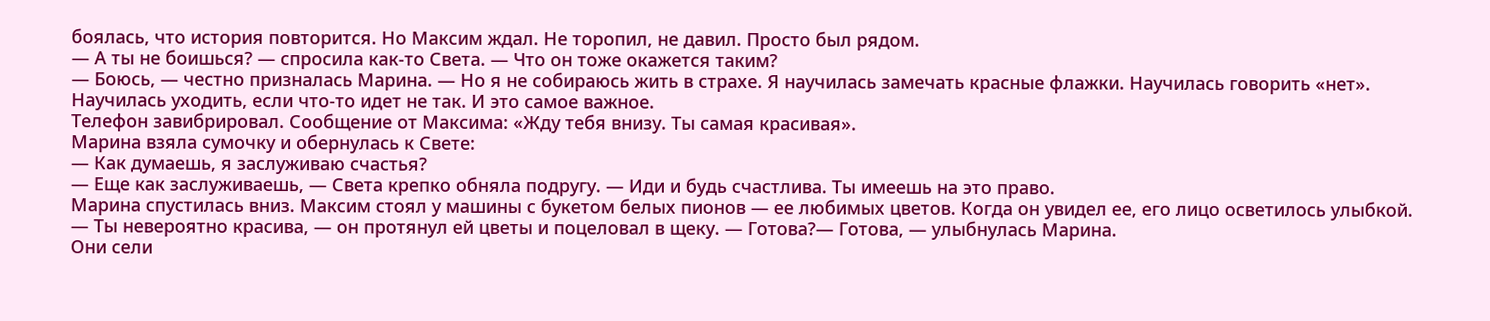боялась, что история повторится. Но Максим ждал. Не торопил, не давил. Просто был рядом.
— А ты не боишься? — спросила как-то Света. — Что он тоже окажется таким?
— Боюсь, — честно призналась Марина. — Но я не собираюсь жить в страхе. Я научилась замечать красные флажки. Научилась говорить «нет». Научилась уходить, если что-то идет не так. И это самое важное.
Телефон завибрировал. Сообщение от Максима: «Жду тебя внизу. Ты самая красивая».
Марина взяла сумочку и обернулась к Свете:
— Как думаешь, я заслуживаю счастья?
— Еще как заслуживаешь, — Света крепко обняла подругу. — Иди и будь счастлива. Ты имеешь на это право.
Марина спустилась вниз. Максим стоял у машины с букетом белых пионов — ее любимых цветов. Когда он увидел ее, его лицо осветилось улыбкой.
— Ты невероятно красива, — он протянул ей цветы и поцеловал в щеку. — Готова?— Готова, — улыбнулась Марина.
Они сели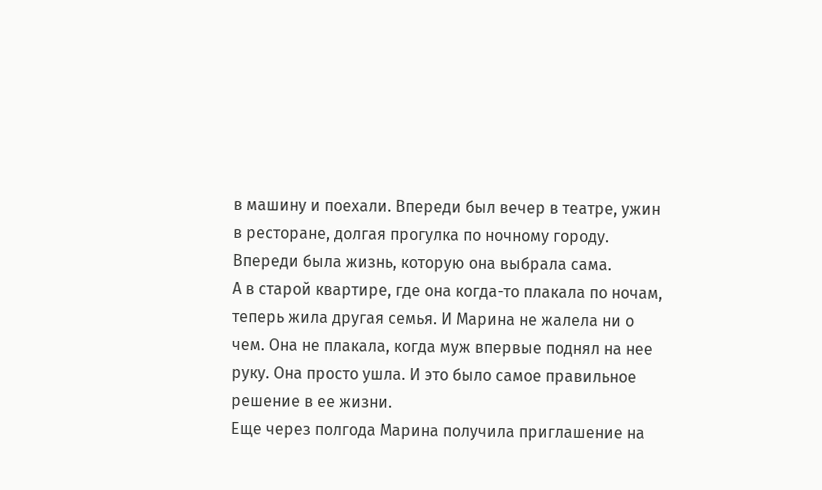в машину и поехали. Впереди был вечер в театре, ужин в ресторане, долгая прогулка по ночному городу. Впереди была жизнь, которую она выбрала сама.
А в старой квартире, где она когда-то плакала по ночам, теперь жила другая семья. И Марина не жалела ни о чем. Она не плакала, когда муж впервые поднял на нее руку. Она просто ушла. И это было самое правильное решение в ее жизни.
Еще через полгода Марина получила приглашение на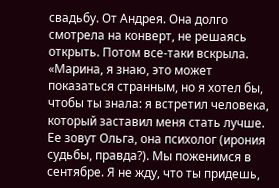свадьбу. От Андрея. Она долго смотрела на конверт, не решаясь открыть. Потом все-таки вскрыла.
«Марина, я знаю, это может показаться странным, но я хотел бы, чтобы ты знала: я встретил человека, который заставил меня стать лучше. Ее зовут Ольга, она психолог (ирония судьбы, правда?). Мы поженимся в сентябре. Я не жду, что ты придешь,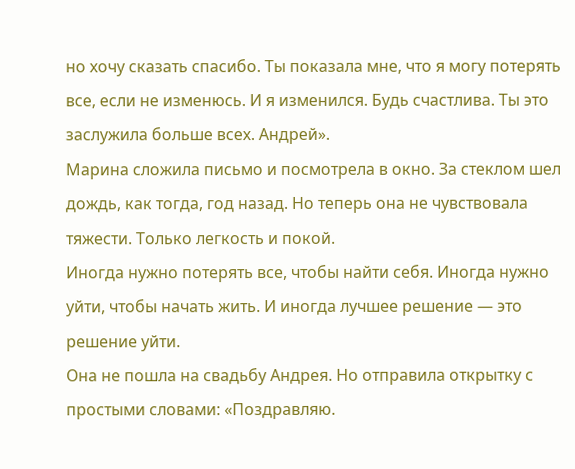но хочу сказать спасибо. Ты показала мне, что я могу потерять все, если не изменюсь. И я изменился. Будь счастлива. Ты это заслужила больше всех. Андрей».
Марина сложила письмо и посмотрела в окно. За стеклом шел дождь, как тогда, год назад. Но теперь она не чувствовала тяжести. Только легкость и покой.
Иногда нужно потерять все, чтобы найти себя. Иногда нужно уйти, чтобы начать жить. И иногда лучшее решение — это решение уйти.
Она не пошла на свадьбу Андрея. Но отправила открытку с простыми словами: «Поздравляю.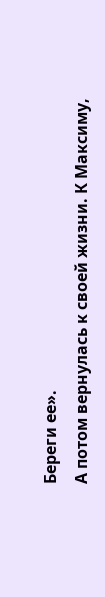Береги ее».
А потом вернулась к своей жизни. К Максиму,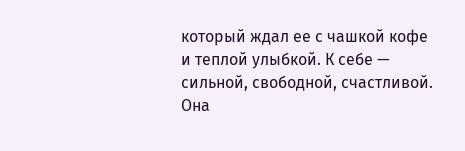который ждал ее с чашкой кофе и теплой улыбкой. К себе — сильной, свободной, счастливой.
Она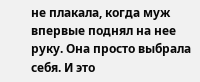не плакала, когда муж впервые поднял на нее руку. Она просто выбрала себя. И это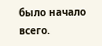было начало всего.